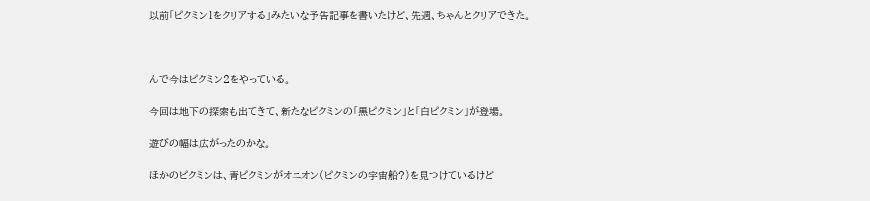以前「ピクミン1をクリアする」みたいな予告記事を書いたけど、先週、ちゃんとクリアできた。



んで今はピクミン2をやっている。

今回は地下の探索も出てきて、新たなピクミンの「黒ピクミン」と「白ピクミン」が登場。

遊びの幅は広がったのかな。

ほかのピクミンは、青ピクミンがオニオン(ピクミンの宇宙船?)を見つけているけど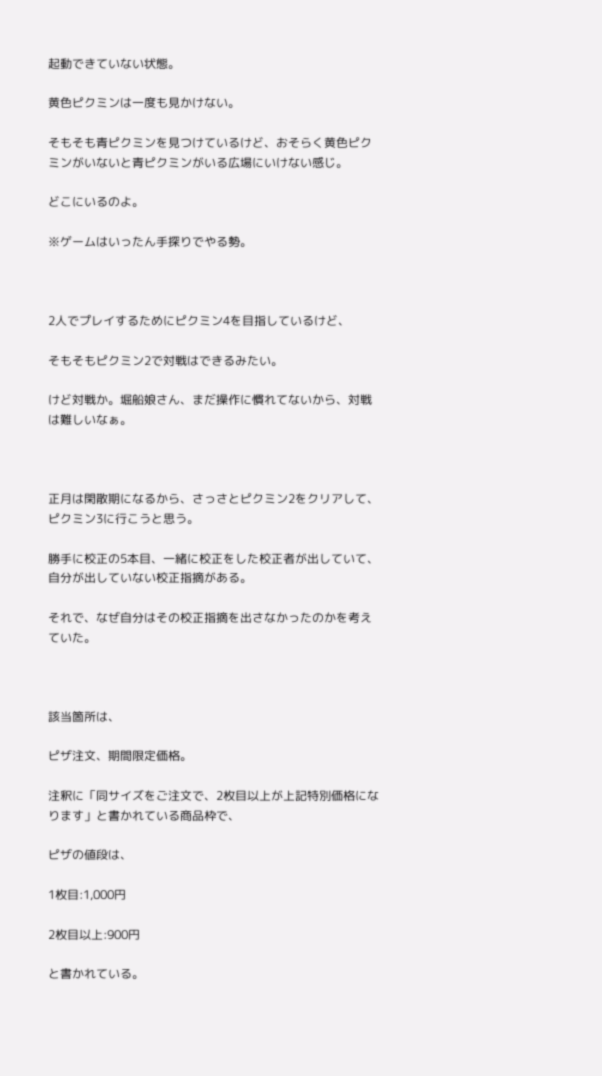起動できていない状態。

黄色ピクミンは一度も見かけない。

そもそも青ピクミンを見つけているけど、おそらく黄色ピクミンがいないと青ピクミンがいる広場にいけない感じ。

どこにいるのよ。

※ゲームはいったん手探りでやる勢。



2人でプレイするためにピクミン4を目指しているけど、

そもそもピクミン2で対戦はできるみたい。

けど対戦か。堀船娘さん、まだ操作に慣れてないから、対戦は難しいなぁ。



正月は閑散期になるから、さっさとピクミン2をクリアして、ピクミン3に行こうと思う。

勝手に校正の5本目、一緒に校正をした校正者が出していて、自分が出していない校正指摘がある。

それで、なぜ自分はその校正指摘を出さなかったのかを考えていた。



該当箇所は、

ピザ注文、期間限定価格。

注釈に「同サイズをご注文で、2枚目以上が上記特別価格になります」と書かれている商品枠で、

ピザの値段は、

1枚目:1,000円

2枚目以上:900円

と書かれている。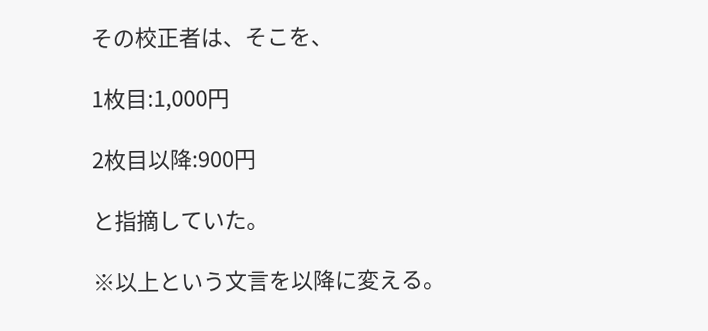その校正者は、そこを、

1枚目:1,000円

2枚目以降:900円

と指摘していた。

※以上という文言を以降に変える。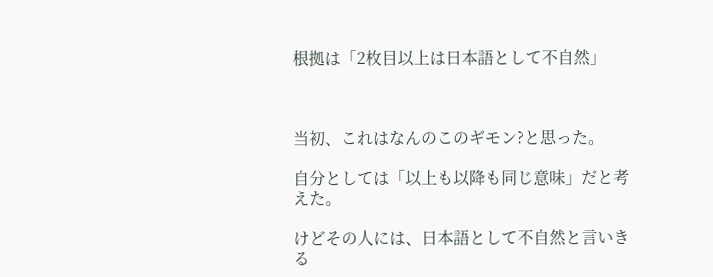根拠は「2枚目以上は日本語として不自然」



当初、これはなんのこのギモン?と思った。

自分としては「以上も以降も同じ意味」だと考えた。

けどその人には、日本語として不自然と言いきる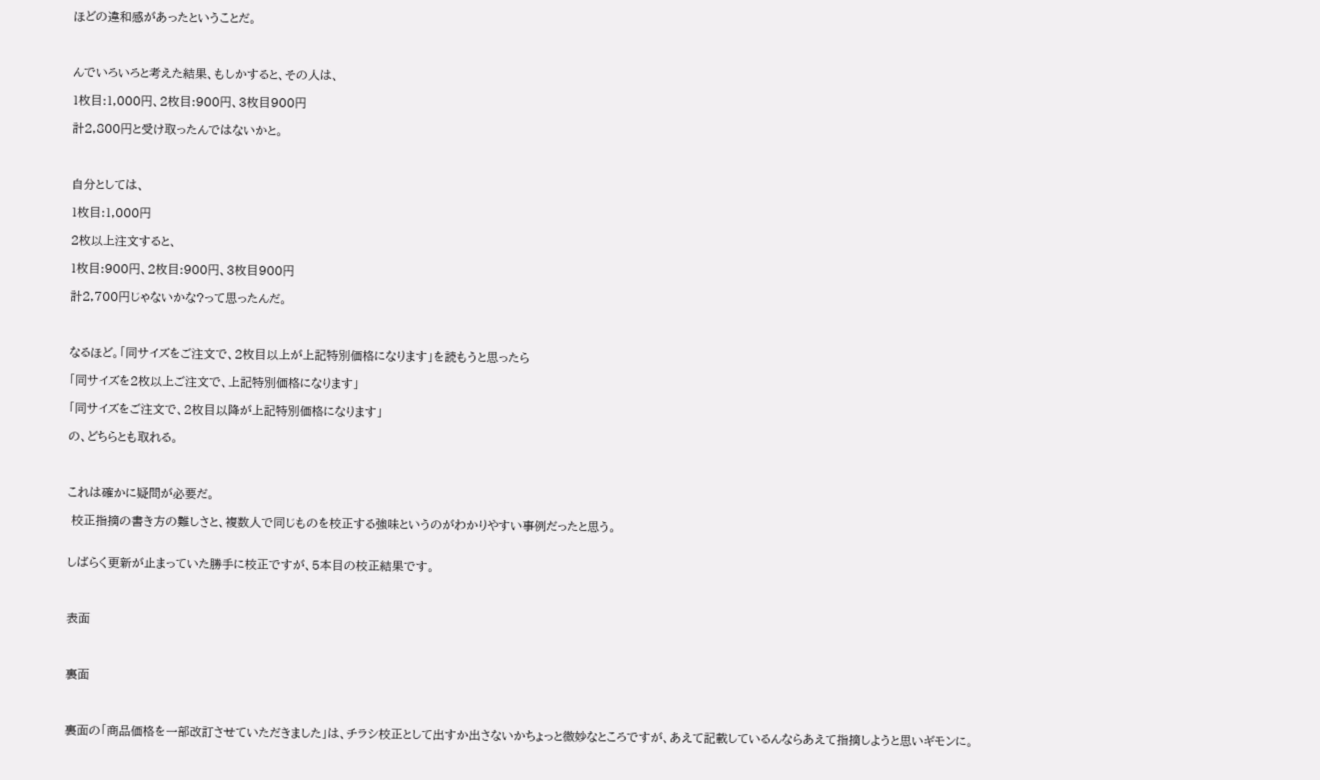ほどの違和感があったということだ。



んでいろいろと考えた結果、もしかすると、その人は、

1枚目:1,000円、2枚目:900円、3枚目900円

計2,800円と受け取ったんではないかと。



自分としては、

1枚目:1,000円

2枚以上注文すると、

1枚目:900円、2枚目:900円、3枚目900円

計2,700円じゃないかな?って思ったんだ。



なるほど。「同サイズをご注文で、2枚目以上が上記特別価格になります」を読もうと思ったら

「同サイズを2枚以上ご注文で、上記特別価格になります」

「同サイズをご注文で、2枚目以降が上記特別価格になります」

の、どちらとも取れる。



これは確かに疑問が必要だ。

 校正指摘の書き方の難しさと、複数人で同じものを校正する強味というのがわかりやすい事例だったと思う。


しばらく更新が止まっていた勝手に校正ですが、5本目の校正結果です。



表面



裏面



裏面の「商品価格を一部改訂させていただきました」は、チラシ校正として出すか出さないかちょっと微妙なところですが、あえて記載しているんならあえて指摘しようと思いギモンに。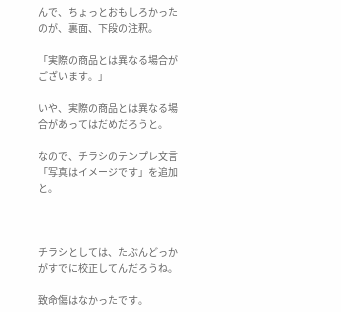んで、ちょっとおもしろかったのが、裏面、下段の注釈。

「実際の商品とは異なる場合がございます。」

いや、実際の商品とは異なる場合があってはだめだろうと。

なので、チラシのテンプレ文言「写真はイメージです」を追加と。



チラシとしては、たぶんどっかがすでに校正してんだろうね。

致命傷はなかったです。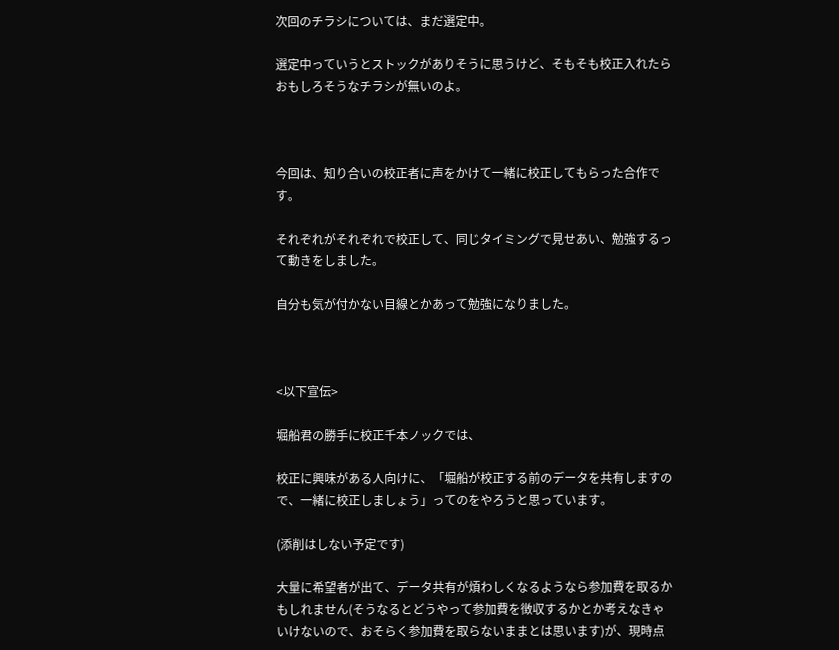次回のチラシについては、まだ選定中。

選定中っていうとストックがありそうに思うけど、そもそも校正入れたらおもしろそうなチラシが無いのよ。



今回は、知り合いの校正者に声をかけて一緒に校正してもらった合作です。

それぞれがそれぞれで校正して、同じタイミングで見せあい、勉強するって動きをしました。

自分も気が付かない目線とかあって勉強になりました。



<以下宣伝>

堀船君の勝手に校正千本ノックでは、

校正に興味がある人向けに、「堀船が校正する前のデータを共有しますので、一緒に校正しましょう」ってのをやろうと思っています。

(添削はしない予定です)

大量に希望者が出て、データ共有が煩わしくなるようなら参加費を取るかもしれません(そうなるとどうやって参加費を徴収するかとか考えなきゃいけないので、おそらく参加費を取らないままとは思います)が、現時点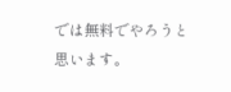では無料でやろうと思います。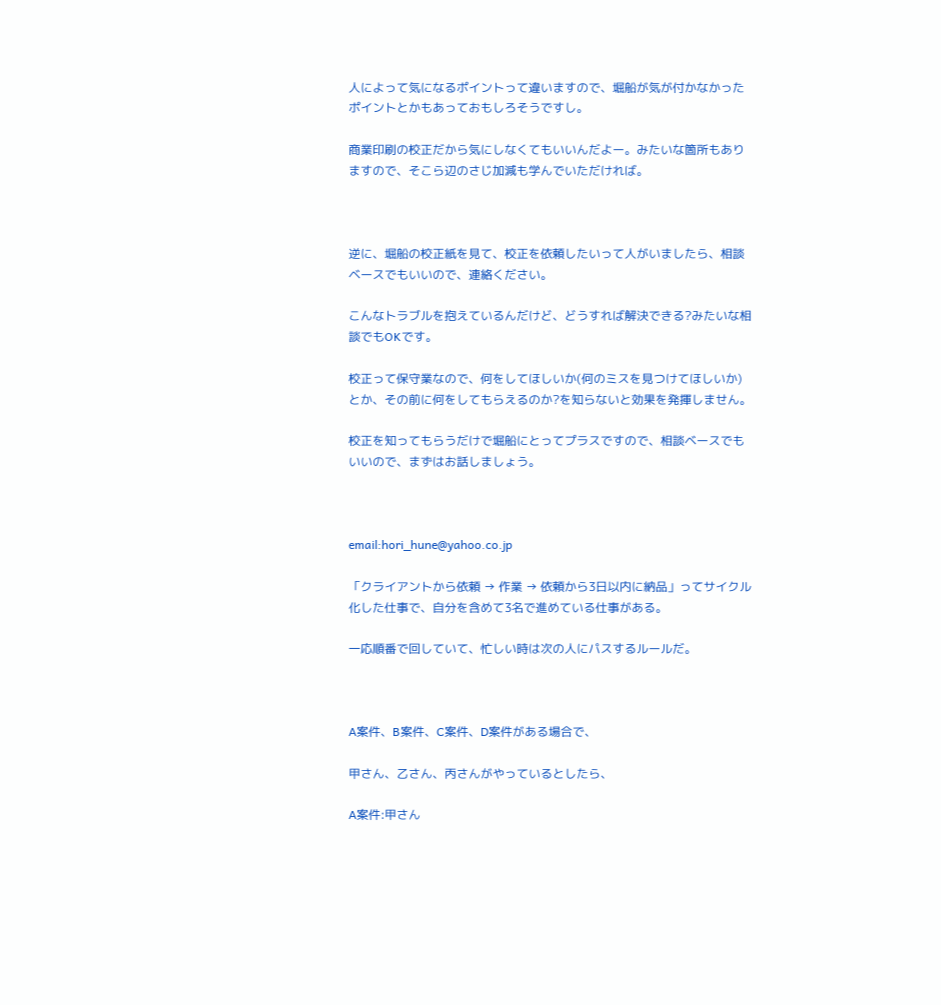人によって気になるポイントって違いますので、堀船が気が付かなかったポイントとかもあっておもしろそうですし。

商業印刷の校正だから気にしなくてもいいんだよー。みたいな箇所もありますので、そこら辺のさじ加減も学んでいただければ。



逆に、堀船の校正紙を見て、校正を依頼したいって人がいましたら、相談ベースでもいいので、連絡ください。

こんなトラブルを抱えているんだけど、どうすれば解決できる?みたいな相談でもOKです。

校正って保守業なので、何をしてほしいか(何のミスを見つけてほしいか)とか、その前に何をしてもらえるのか?を知らないと効果を発揮しません。

校正を知ってもらうだけで堀船にとってプラスですので、相談ベースでもいいので、まずはお話しましょう。



email:hori_hune@yahoo.co.jp

「クライアントから依頼 → 作業 → 依頼から3日以内に納品」ってサイクル化した仕事で、自分を含めて3名で進めている仕事がある。

一応順番で回していて、忙しい時は次の人にパスするルールだ。



A案件、B案件、C案件、D案件がある場合で、

甲さん、乙さん、丙さんがやっているとしたら、

A案件:甲さん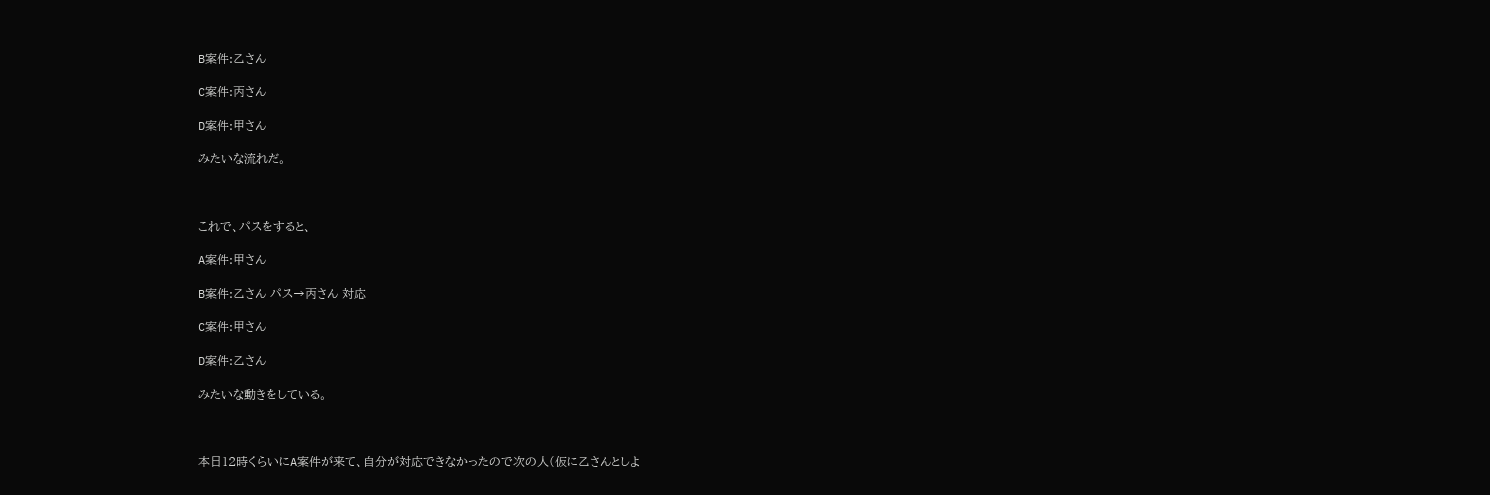B案件:乙さん

C案件:丙さん

D案件:甲さん

みたいな流れだ。



これで、パスをすると、

A案件:甲さん

B案件:乙さん パス→丙さん 対応

C案件:甲さん

D案件:乙さん

みたいな動きをしている。



本日12時くらいにA案件が来て、自分が対応できなかったので次の人(仮に乙さんとしよ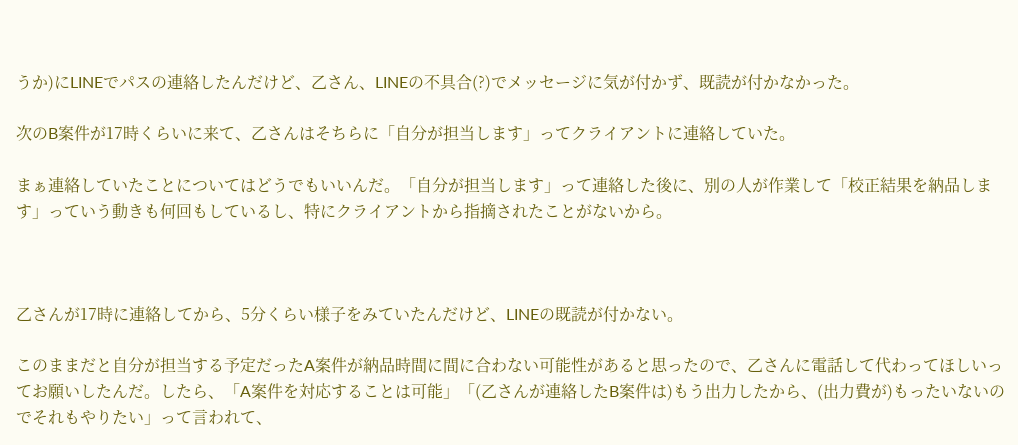うか)にLINEでパスの連絡したんだけど、乙さん、LINEの不具合(?)でメッセージに気が付かず、既読が付かなかった。

次のB案件が17時くらいに来て、乙さんはそちらに「自分が担当します」ってクライアントに連絡していた。

まぁ連絡していたことについてはどうでもいいんだ。「自分が担当します」って連絡した後に、別の人が作業して「校正結果を納品します」っていう動きも何回もしているし、特にクライアントから指摘されたことがないから。



乙さんが17時に連絡してから、5分くらい様子をみていたんだけど、LINEの既読が付かない。

このままだと自分が担当する予定だったA案件が納品時間に間に合わない可能性があると思ったので、乙さんに電話して代わってほしいってお願いしたんだ。したら、「A案件を対応することは可能」「(乙さんが連絡したB案件は)もう出力したから、(出力費が)もったいないのでそれもやりたい」って言われて、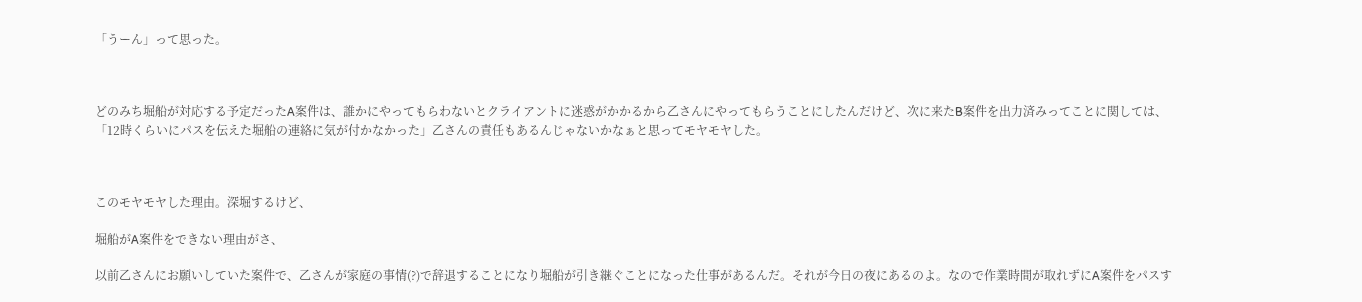「うーん」って思った。



どのみち堀船が対応する予定だったA案件は、誰かにやってもらわないとクライアントに迷惑がかかるから乙さんにやってもらうことにしたんだけど、次に来たB案件を出力済みってことに関しては、「12時くらいにパスを伝えた堀船の連絡に気が付かなかった」乙さんの責任もあるんじゃないかなぁと思ってモヤモヤした。



このモヤモヤした理由。深堀するけど、

堀船がA案件をできない理由がさ、

以前乙さんにお願いしていた案件で、乙さんが家庭の事情(?)で辞退することになり堀船が引き継ぐことになった仕事があるんだ。それが今日の夜にあるのよ。なので作業時間が取れずにA案件をパスす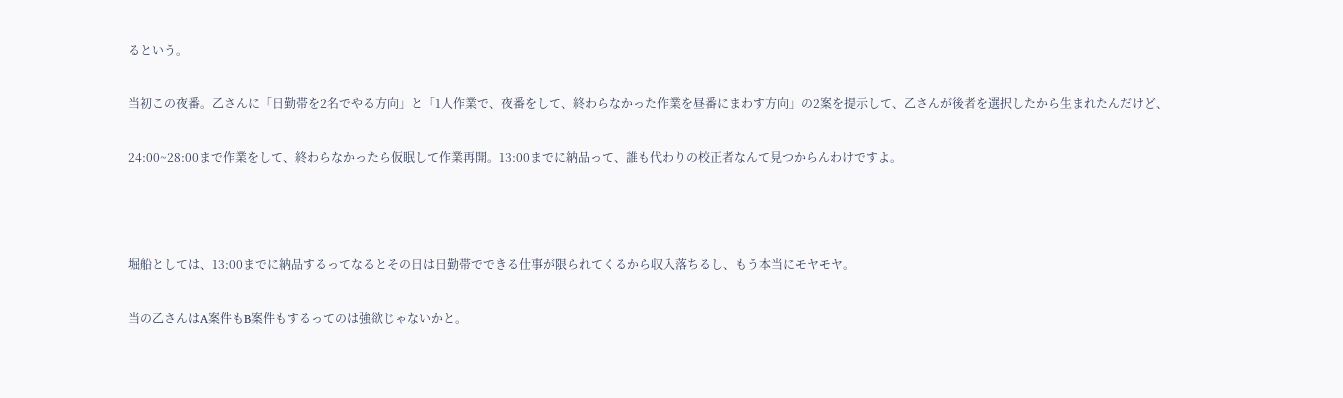るという。

当初この夜番。乙さんに「日勤帯を2名でやる方向」と「1人作業で、夜番をして、終わらなかった作業を昼番にまわす方向」の2案を提示して、乙さんが後者を選択したから生まれたんだけど、

24:00~28:00まで作業をして、終わらなかったら仮眠して作業再開。13:00までに納品って、誰も代わりの校正者なんて見つからんわけですよ。



堀船としては、13:00までに納品するってなるとその日は日勤帯でできる仕事が限られてくるから収入落ちるし、もう本当にモヤモヤ。

当の乙さんはA案件もB案件もするってのは強欲じゃないかと。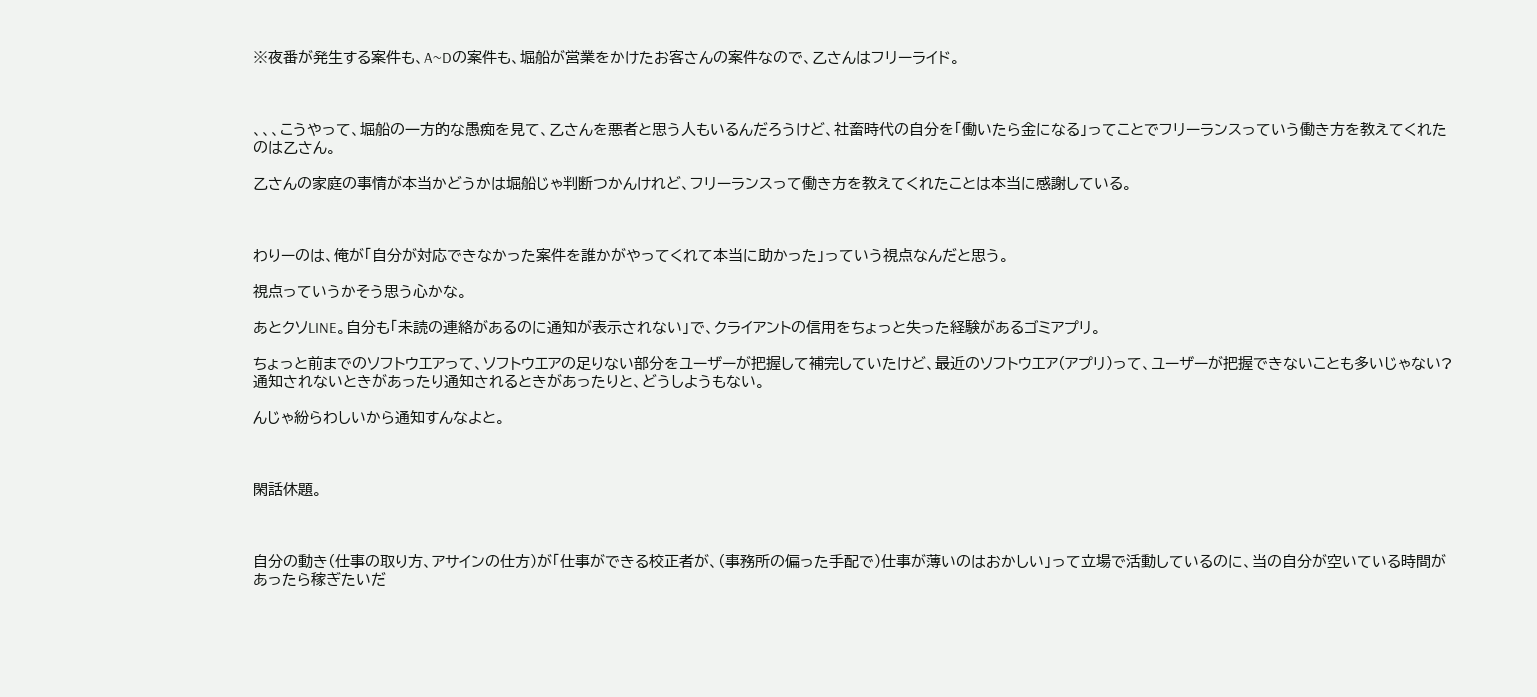※夜番が発生する案件も、A~Dの案件も、堀船が営業をかけたお客さんの案件なので、乙さんはフリーライド。



、、、こうやって、堀船の一方的な愚痴を見て、乙さんを悪者と思う人もいるんだろうけど、社畜時代の自分を「働いたら金になる」ってことでフリーランスっていう働き方を教えてくれたのは乙さん。

乙さんの家庭の事情が本当かどうかは堀船じゃ判断つかんけれど、フリーランスって働き方を教えてくれたことは本当に感謝している。



わりーのは、俺が「自分が対応できなかった案件を誰かがやってくれて本当に助かった」っていう視点なんだと思う。

視点っていうかそう思う心かな。

あとクソLINE。自分も「未読の連絡があるのに通知が表示されない」で、クライアントの信用をちょっと失った経験があるゴミアプリ。

ちょっと前までのソフトウエアって、ソフトウエアの足りない部分をユーザーが把握して補完していたけど、最近のソフトウエア(アプリ)って、ユーザーが把握できないことも多いじゃない?通知されないときがあったり通知されるときがあったりと、どうしようもない。

んじゃ紛らわしいから通知すんなよと。



閑話休題。



自分の動き(仕事の取り方、アサインの仕方)が「仕事ができる校正者が、(事務所の偏った手配で)仕事が薄いのはおかしい」って立場で活動しているのに、当の自分が空いている時間があったら稼ぎたいだ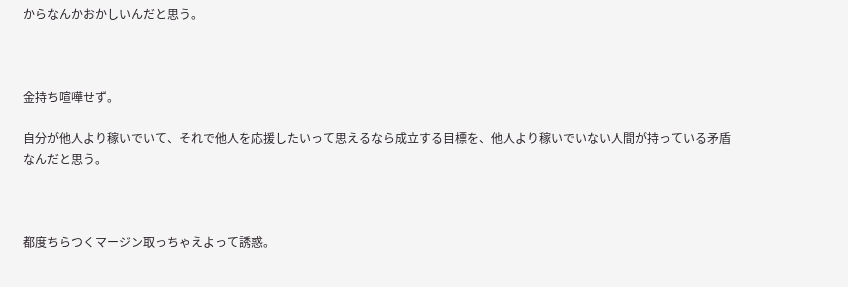からなんかおかしいんだと思う。



金持ち喧嘩せず。

自分が他人より稼いでいて、それで他人を応援したいって思えるなら成立する目標を、他人より稼いでいない人間が持っている矛盾なんだと思う。



都度ちらつくマージン取っちゃえよって誘惑。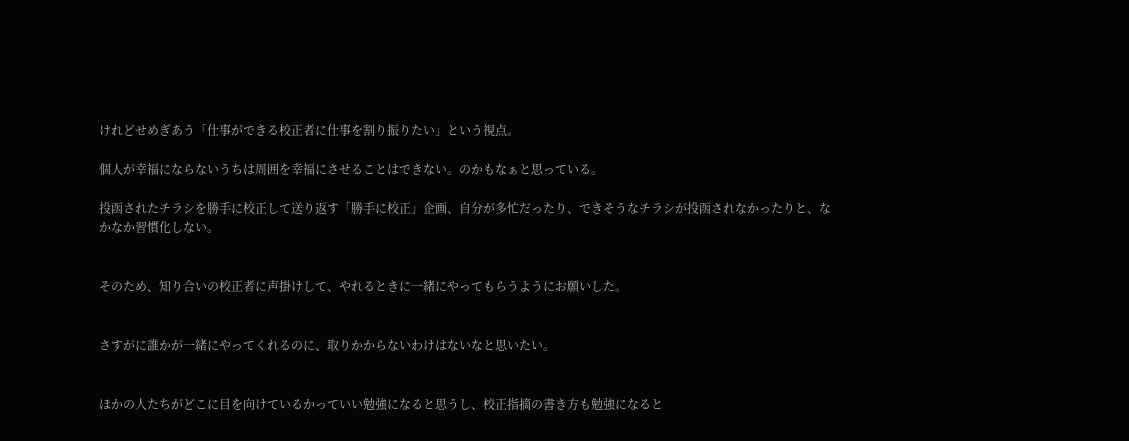けれどせめぎあう「仕事ができる校正者に仕事を割り振りたい」という視点。

個人が幸福にならないうちは周囲を幸福にさせることはできない。のかもなぁと思っている。

投函されたチラシを勝手に校正して送り返す「勝手に校正」企画、自分が多忙だったり、できそうなチラシが投函されなかったりと、なかなか習慣化しない。


そのため、知り合いの校正者に声掛けして、やれるときに一緒にやってもらうようにお願いした。


さすがに誰かが一緒にやってくれるのに、取りかからないわけはないなと思いたい。


ほかの人たちがどこに目を向けているかっていい勉強になると思うし、校正指摘の書き方も勉強になると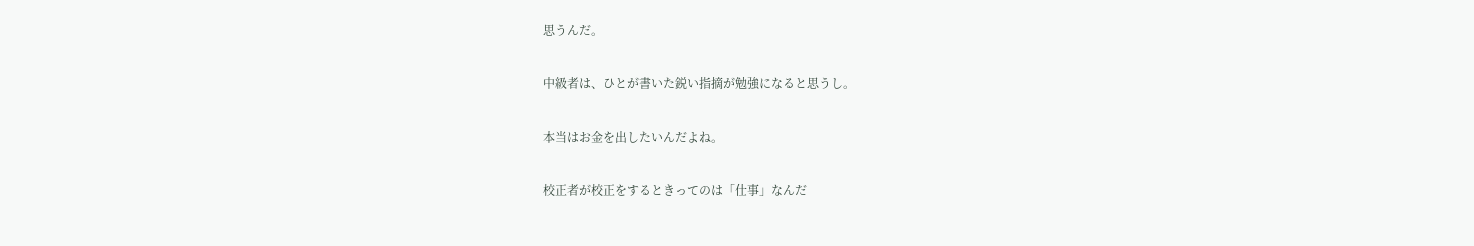思うんだ。

中級者は、ひとが書いた鋭い指摘が勉強になると思うし。

本当はお金を出したいんだよね。

校正者が校正をするときってのは「仕事」なんだ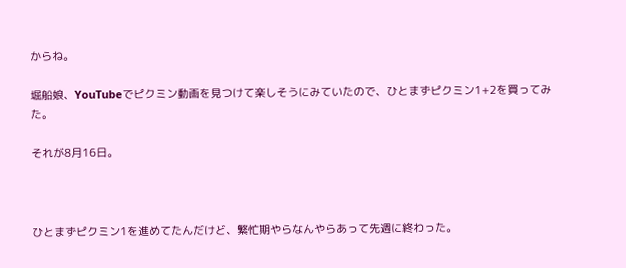からね。

堀船娘、YouTubeでピクミン動画を見つけて楽しそうにみていたので、ひとまずピクミン1+2を買ってみた。

それが8月16日。



ひとまずピクミン1を進めてたんだけど、繁忙期やらなんやらあって先週に終わった。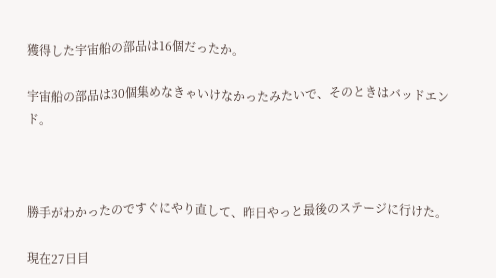獲得した宇宙船の部品は16個だったか。

宇宙船の部品は30個集めなきゃいけなかったみたいで、そのときはバッドエンド。



勝手がわかったのですぐにやり直して、昨日やっと最後のステージに行けた。

現在27日目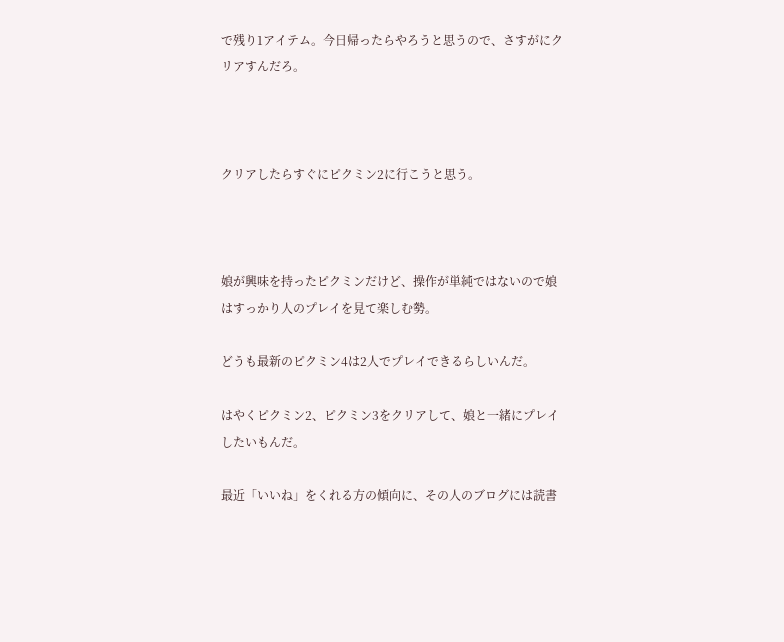で残り1アイテム。今日帰ったらやろうと思うので、さすがにクリアすんだろ。



クリアしたらすぐにピクミン2に行こうと思う。



娘が興味を持ったピクミンだけど、操作が単純ではないので娘はすっかり人のプレイを見て楽しむ勢。

どうも最新のピクミン4は2人でプレイできるらしいんだ。

はやくピクミン2、ピクミン3をクリアして、娘と一緒にプレイしたいもんだ。

最近「いいね」をくれる方の傾向に、その人のブログには読書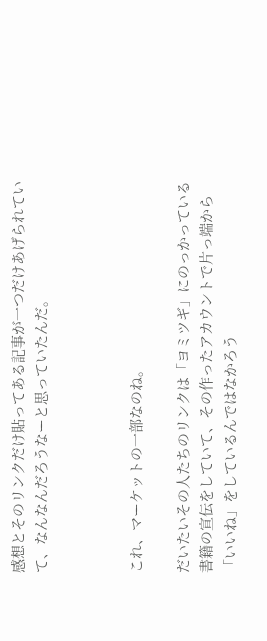感想とそのリンクだけ貼ってある記事が一つだけあげられていて、なんなんだろうなーと思っていたんだ。



これ、マーケットの一部なのね。

だいたいその人たちのリンクは「ヨミツギ」にのっかっている書籍の宣伝をしていて、その作ったアカウントで片っ端から「いいね」をしているんではなかろう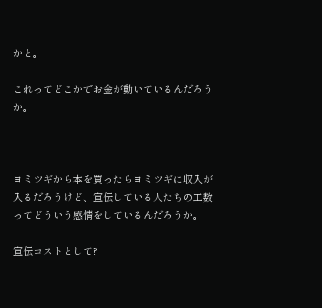かと。

これってどこかでお金が動いているんだろうか。



ヨミツギから本を買ったらヨミツギに収入が入るだろうけど、宣伝している人たちの工数ってどういう感情をしているんだろうか。

宣伝コストとして?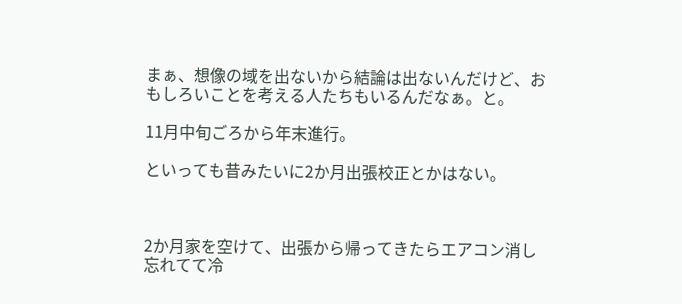まぁ、想像の域を出ないから結論は出ないんだけど、おもしろいことを考える人たちもいるんだなぁ。と。

11月中旬ごろから年末進行。

といっても昔みたいに2か月出張校正とかはない。



2か月家を空けて、出張から帰ってきたらエアコン消し忘れてて冷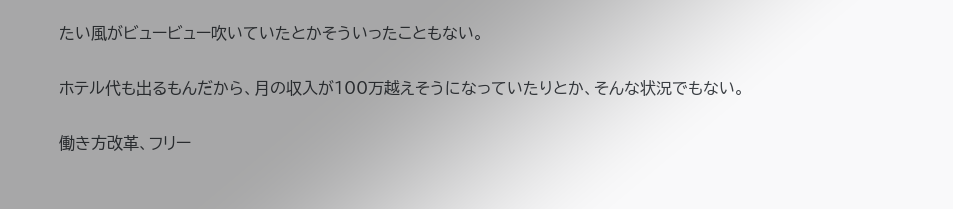たい風がビュービュー吹いていたとかそういったこともない。

ホテル代も出るもんだから、月の収入が100万越えそうになっていたりとか、そんな状況でもない。

働き方改革、フリー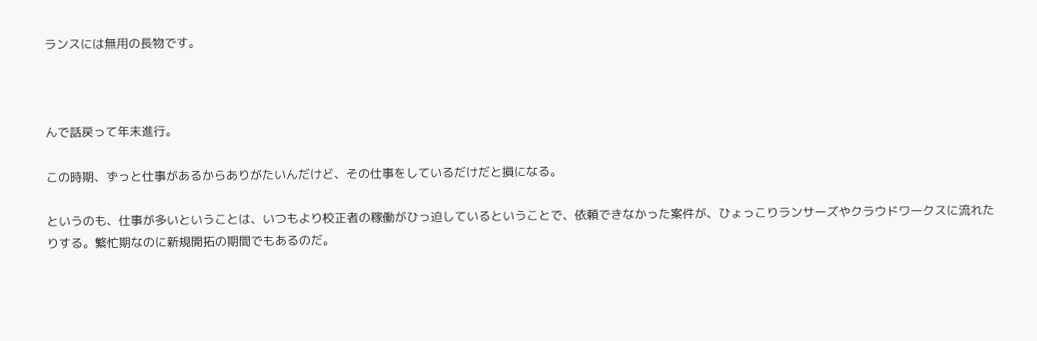ランスには無用の長物です。



んで話戻って年末進行。

この時期、ずっと仕事があるからありがたいんだけど、その仕事をしているだけだと損になる。

というのも、仕事が多いということは、いつもより校正者の稼働がひっ迫しているということで、依頼できなかった案件が、ひょっこりランサーズやクラウドワークスに流れたりする。繁忙期なのに新規開拓の期間でもあるのだ。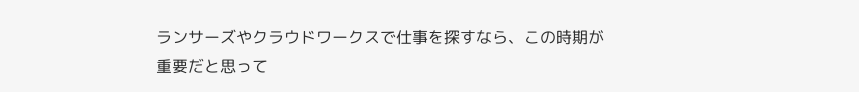ランサーズやクラウドワークスで仕事を探すなら、この時期が重要だと思って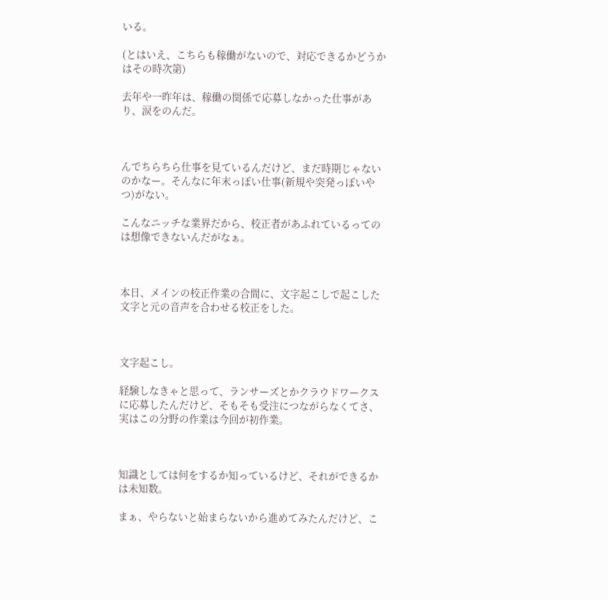いる。

(とはいえ、こちらも稼働がないので、対応できるかどうかはその時次第)

去年や一昨年は、稼働の関係で応募しなかった仕事があり、涙をのんだ。



んでちらちら仕事を見ているんだけど、まだ時期じゃないのかなー。そんなに年末っぽい仕事(新規や突発っぽいやつ)がない。

こんなニッチな業界だから、校正者があふれているってのは想像できないんだがなぁ。



本日、メインの校正作業の合間に、文字起こしで起こした文字と元の音声を合わせる校正をした。



文字起こし。

経験しなきゃと思って、ランサーズとかクラウドワークスに応募したんだけど、そもそも受注につながらなくてさ、実はこの分野の作業は今回が初作業。



知識としては何をするか知っているけど、それができるかは未知数。

まぁ、やらないと始まらないから進めてみたんだけど、こ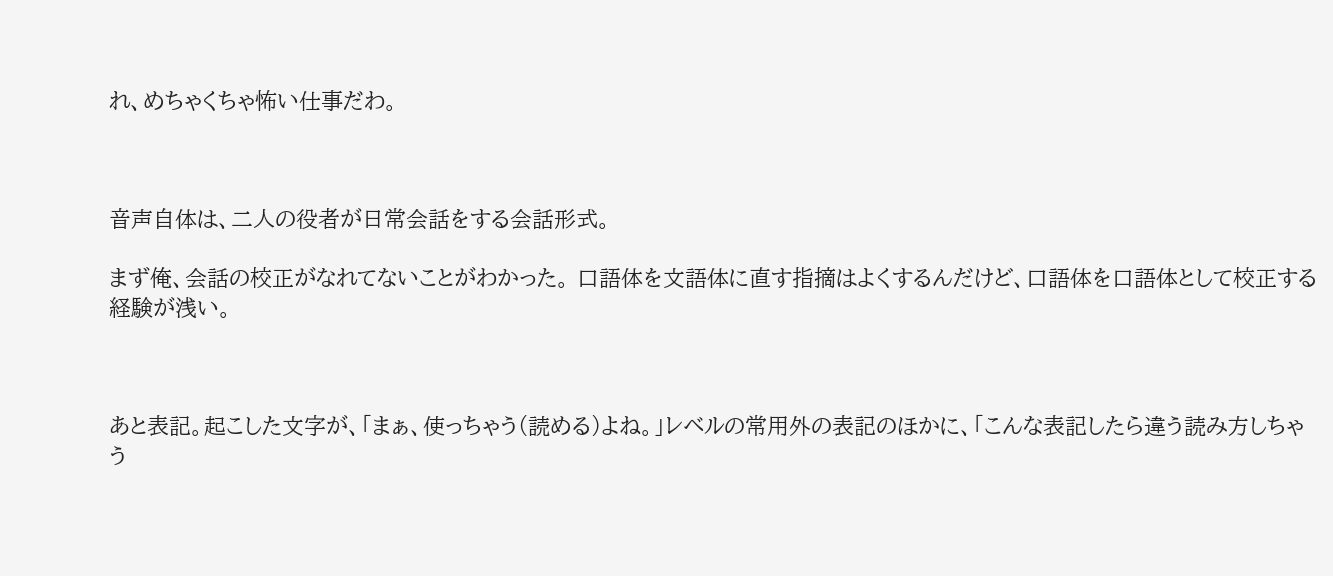れ、めちゃくちゃ怖い仕事だわ。



音声自体は、二人の役者が日常会話をする会話形式。

まず俺、会話の校正がなれてないことがわかった。 口語体を文語体に直す指摘はよくするんだけど、口語体を口語体として校正する経験が浅い。



あと表記。起こした文字が、「まぁ、使っちゃう(読める)よね。」レベルの常用外の表記のほかに、「こんな表記したら違う読み方しちゃう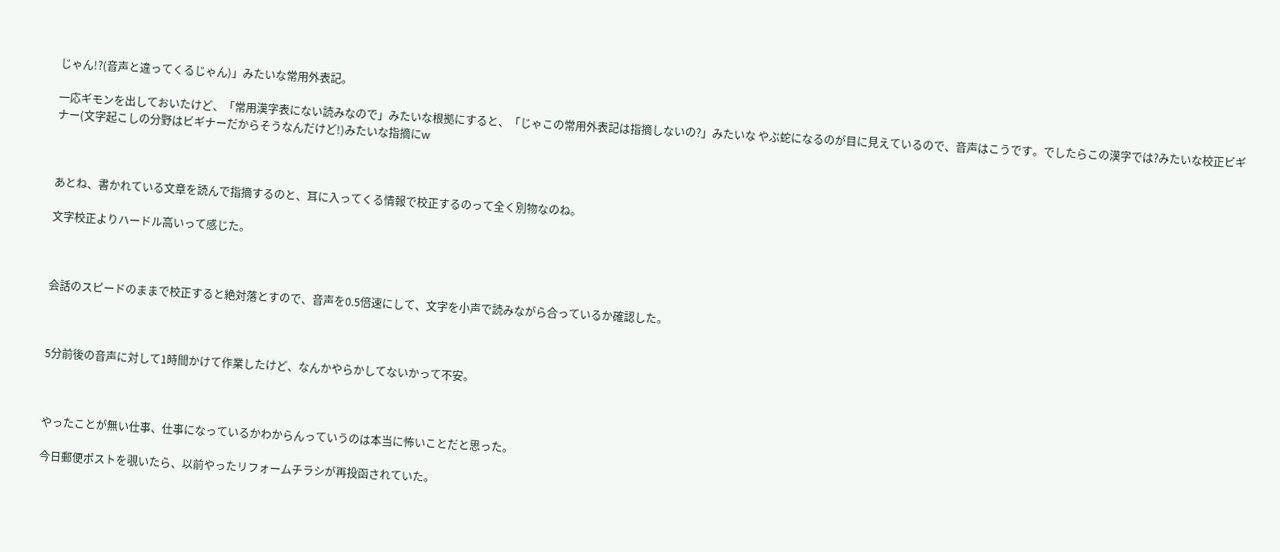じゃん!?(音声と違ってくるじゃん)」みたいな常用外表記。

一応ギモンを出しておいたけど、「常用漢字表にない読みなので」みたいな根拠にすると、「じゃこの常用外表記は指摘しないの?」みたいな やぶ蛇になるのが目に見えているので、音声はこうです。でしたらこの漢字では?みたいな校正ビギナー(文字起こしの分野はビギナーだからそうなんだけど!)みたいな指摘にw



あとね、書かれている文章を読んで指摘するのと、耳に入ってくる情報で校正するのって全く別物なのね。

文字校正よりハードル高いって感じた。



会話のスピードのままで校正すると絶対落とすので、音声を0.5倍速にして、文字を小声で読みながら合っているか確認した。



5分前後の音声に対して1時間かけて作業したけど、なんかやらかしてないかって不安。



やったことが無い仕事、仕事になっているかわからんっていうのは本当に怖いことだと思った。

今日郵便ポストを覗いたら、以前やったリフォームチラシが再投函されていた。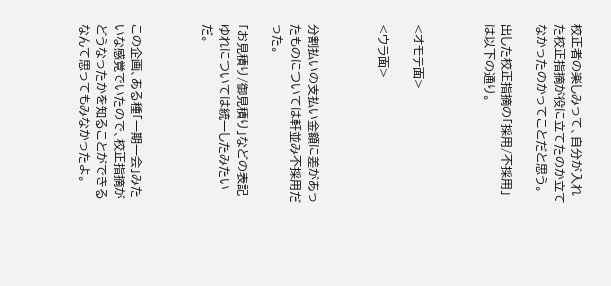校正者の楽しみって、自分が入れた校正指摘が役に立てたのか立てなかったのかってことだと思う。

出した校正指摘の「採用/不採用」は以下の通り。



<オモテ面>

<ウラ面>



分割払いの支払い金額に差があったものについては軒並み不採用だった。

「お見積り/御見積り」などの表記ゆれについては統一したみたいだ。



この企画、ある種「一期一会」みたいな感覚でいたので、校正指摘がどうなったかを知ることができるなんて思ってもみなかったよ。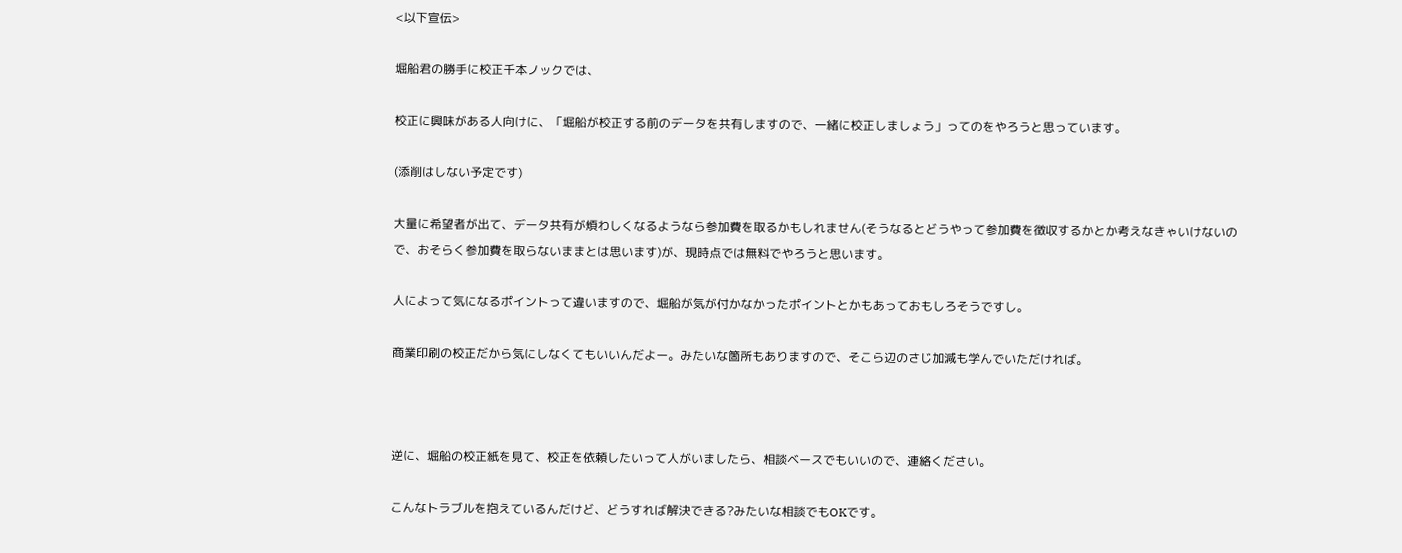<以下宣伝>

堀船君の勝手に校正千本ノックでは、

校正に興味がある人向けに、「堀船が校正する前のデータを共有しますので、一緒に校正しましょう」ってのをやろうと思っています。

(添削はしない予定です)

大量に希望者が出て、データ共有が煩わしくなるようなら参加費を取るかもしれません(そうなるとどうやって参加費を徴収するかとか考えなきゃいけないので、おそらく参加費を取らないままとは思います)が、現時点では無料でやろうと思います。

人によって気になるポイントって違いますので、堀船が気が付かなかったポイントとかもあっておもしろそうですし。

商業印刷の校正だから気にしなくてもいいんだよー。みたいな箇所もありますので、そこら辺のさじ加減も学んでいただければ。



逆に、堀船の校正紙を見て、校正を依頼したいって人がいましたら、相談ベースでもいいので、連絡ください。

こんなトラブルを抱えているんだけど、どうすれば解決できる?みたいな相談でもOKです。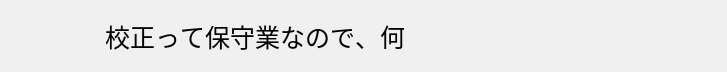校正って保守業なので、何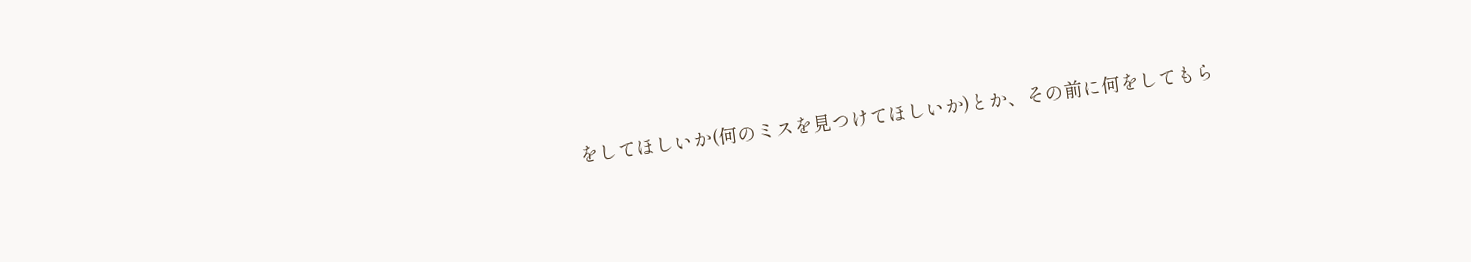をしてほしいか(何のミスを見つけてほしいか)とか、その前に何をしてもら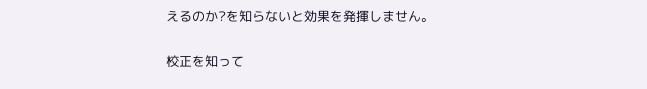えるのか?を知らないと効果を発揮しません。

校正を知って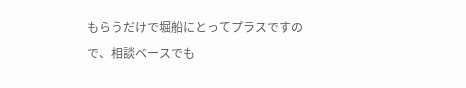もらうだけで堀船にとってプラスですので、相談ベースでも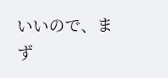いいので、まず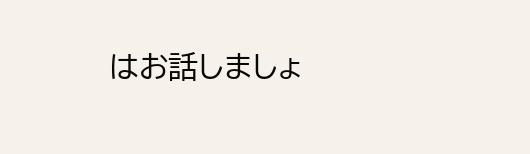はお話しましょ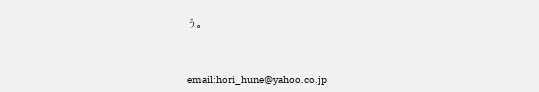う。



email:hori_hune@yahoo.co.jp